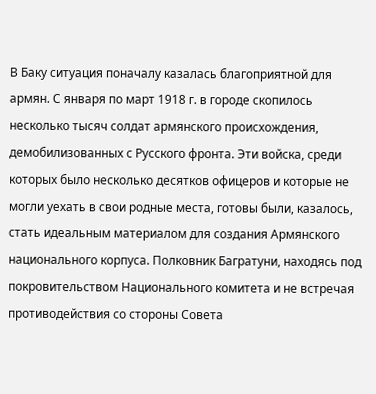В Баку ситуация поначалу казалась благоприятной для армян. С января по март 1918 г. в городе скопилось несколько тысяч солдат армянского происхождения, демобилизованных с Русского фронта. Эти войска, среди которых было несколько десятков офицеров и которые не могли уехать в свои родные места, готовы были, казалось, стать идеальным материалом для создания Армянского национального корпуса. Полковник Багратуни, находясь под покровительством Национального комитета и не встречая противодействия со стороны Совета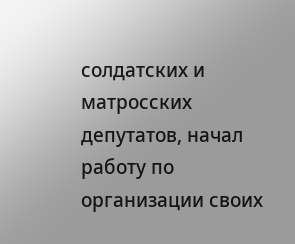солдатских и матросских депутатов, начал работу по организации своих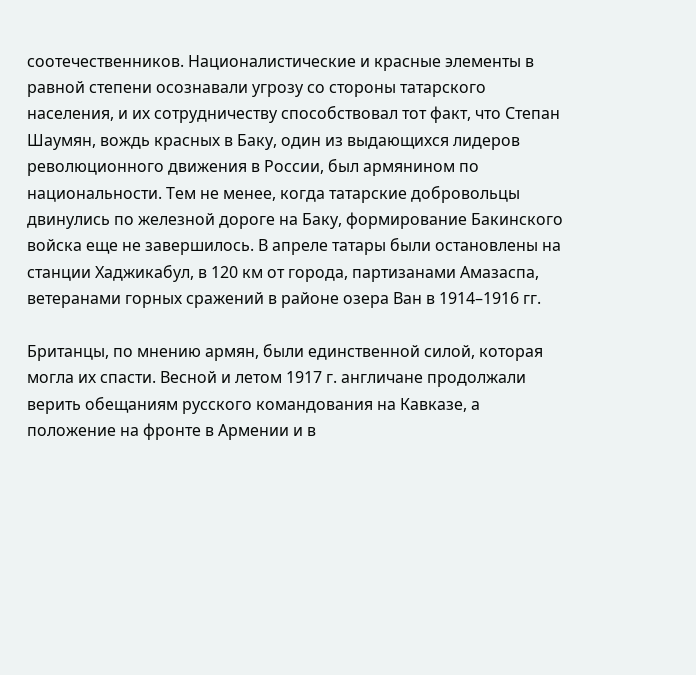соотечественников. Националистические и красные элементы в равной степени осознавали угрозу со стороны татарского населения, и их сотрудничеству способствовал тот факт, что Степан Шаумян, вождь красных в Баку, один из выдающихся лидеров революционного движения в России, был армянином по национальности. Тем не менее, когда татарские добровольцы двинулись по железной дороге на Баку, формирование Бакинского войска еще не завершилось. В апреле татары были остановлены на станции Хаджикабул, в 120 км от города, партизанами Амазаспа, ветеранами горных сражений в районе озера Ван в 1914–1916 гг.

Британцы, по мнению армян, были единственной силой, которая могла их спасти. Весной и летом 1917 г. англичане продолжали верить обещаниям русского командования на Кавказе, а положение на фронте в Армении и в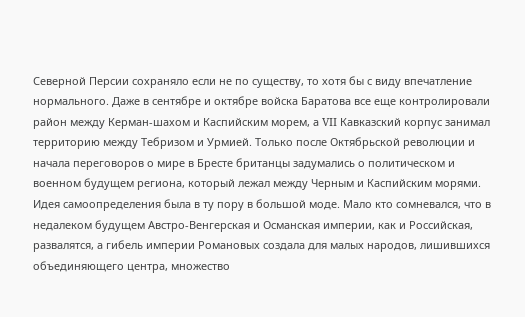Северной Персии сохраняло если не по существу, то хотя бы с виду впечатление нормального. Даже в сентябре и октябре войска Баратова все еще контролировали район между Керман-шахом и Каспийским морем, а VII Кавказский корпус занимал территорию между Тебризом и Урмией. Только после Октябрьской революции и начала переговоров о мире в Бресте британцы задумались о политическом и военном будущем региона, который лежал между Черным и Каспийским морями. Идея самоопределения была в ту пору в большой моде. Мало кто сомневался, что в недалеком будущем Австро-Венгерская и Османская империи, как и Российская, развалятся, а гибель империи Романовых создала для малых народов, лишившихся объединяющего центра, множество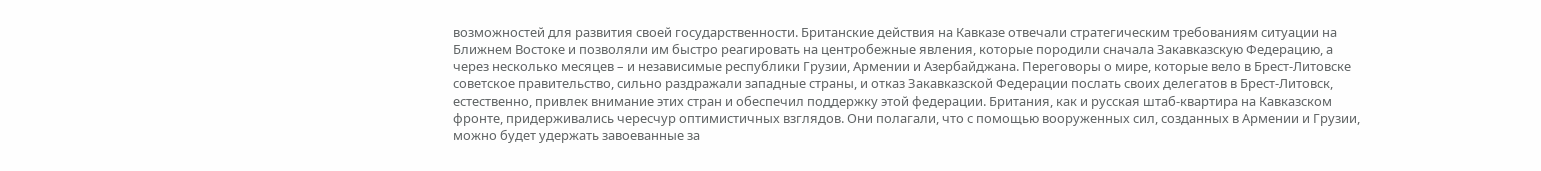возможностей для развития своей государственности. Британские действия на Кавказе отвечали стратегическим требованиям ситуации на Ближнем Востоке и позволяли им быстро реагировать на центробежные явления, которые породили сначала Закавказскую Федерацию, а через несколько месяцев – и независимые республики Грузии, Армении и Азербайджана. Переговоры о мире, которые вело в Брест-Литовске советское правительство, сильно раздражали западные страны, и отказ Закавказской Федерации послать своих делегатов в Брест-Литовск, естественно, привлек внимание этих стран и обеспечил поддержку этой федерации. Британия, как и русская штаб-квартира на Кавказском фронте, придерживались чересчур оптимистичных взглядов. Они полагали, что с помощью вооруженных сил, созданных в Армении и Грузии, можно будет удержать завоеванные за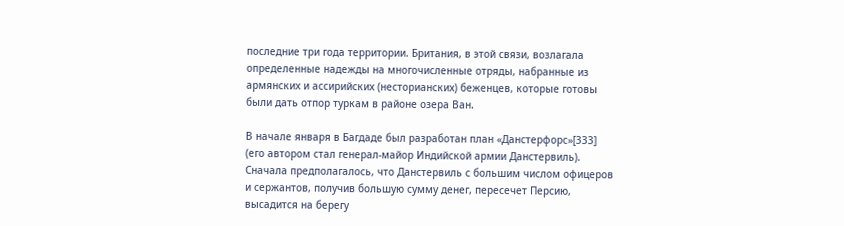последние три года территории. Британия, в этой связи, возлагала определенные надежды на многочисленные отряды, набранные из армянских и ассирийских (несторианских) беженцев, которые готовы были дать отпор туркам в районе озера Ван.

В начале января в Багдаде был разработан план «Данстерфорс»[333] (его автором стал генерал-майор Индийской армии Данстервиль). Сначала предполагалось, что Данстервиль с большим числом офицеров и сержантов, получив большую сумму денег, пересечет Персию, высадится на берегу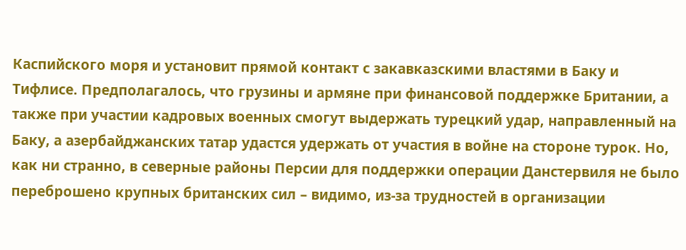Каспийского моря и установит прямой контакт с закавказскими властями в Баку и Тифлисе. Предполагалось, что грузины и армяне при финансовой поддержке Британии, а также при участии кадровых военных смогут выдержать турецкий удар, направленный на Баку, а азербайджанских татар удастся удержать от участия в войне на стороне турок. Но, как ни странно, в северные районы Персии для поддержки операции Данстервиля не было переброшено крупных британских сил – видимо, из-за трудностей в организации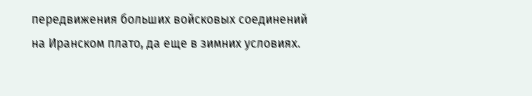передвижения больших войсковых соединений на Иранском плато, да еще в зимних условиях.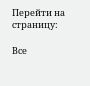Перейти на страницу:

Все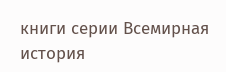книги серии Всемирная история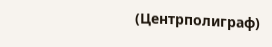(Центрполиграф)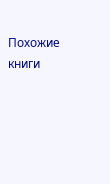Похожие книги